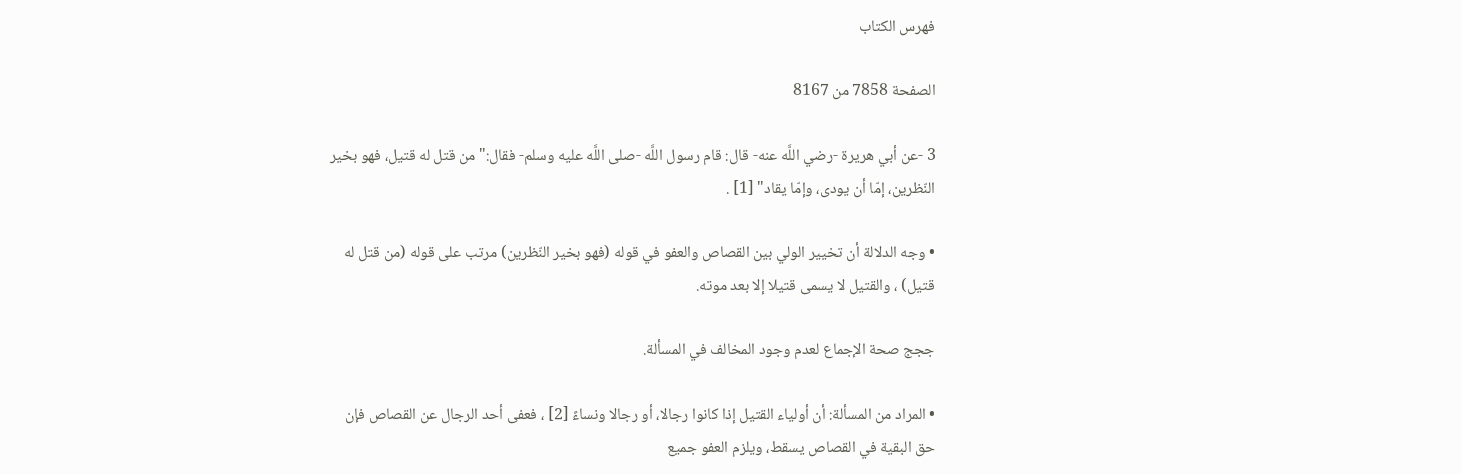فهرس الكتاب

الصفحة 7858 من 8167

3 -عن أبي هريرة -رضي اللَّه عنه- قال: قام رسول اللَّه -صلى اللَّه عليه وسلم- فقال:"من قتل له قتيل، فهو بخير النّظرين، إمّا أن يودى، وإمّا يقاد" [1] .

• وجه الدلالة أن تخيير الولي بين القصاص والعفو في قوله (فهو بخير النّظرين) مرتب على قوله (من قتل له قتيل) ، والقتيل لا يسمى قتيلا إلا بعد موته.

ججج صحة الإجماع لعدم وجود المخالف في المسألة.

• المراد من المسألة: أن أولياء القتيل إذا كانوا رجالا، أو رجالا ونساءً [2] ، فعفى أحد الرجال عن القصاص فإن حق البقية في القصاص يسقط، ويلزم العفو جميع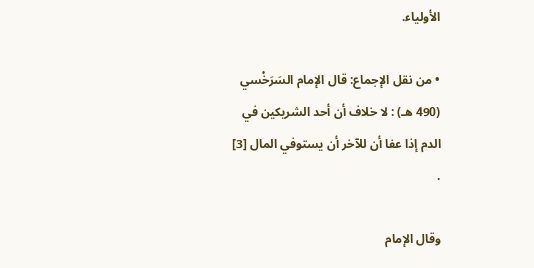الأولياء.

• من نقل الإجماع: قال الإمام السَرَخْسي (490 هـ) : لا خلاف أن أحد الشريكين في الدم إذا عفا أن للآخر أن يستوفي المال [3] .

وقال الإمام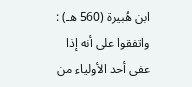ابن هُبيرة (560 هـ) : واتفقوا على أنه إذا عفى أحد الأولياء من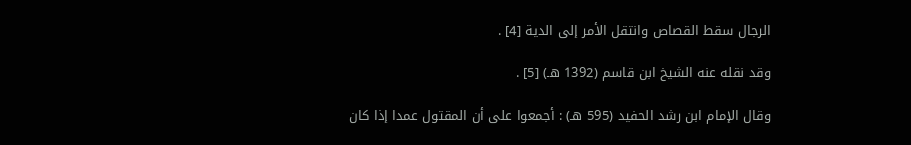الرجال سقط القصاص وانتقل الأمر إلى الدية [4] .

وقد نقله عنه الشيخ ابن قاسم (1392 هـ) [5] .

وقال الإمام ابن رشد الحفيد (595 هـ) : أجمعوا على أن المقتول عمدا إذا كان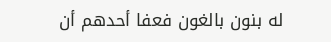له بنون بالغون فعفا أحدهم أن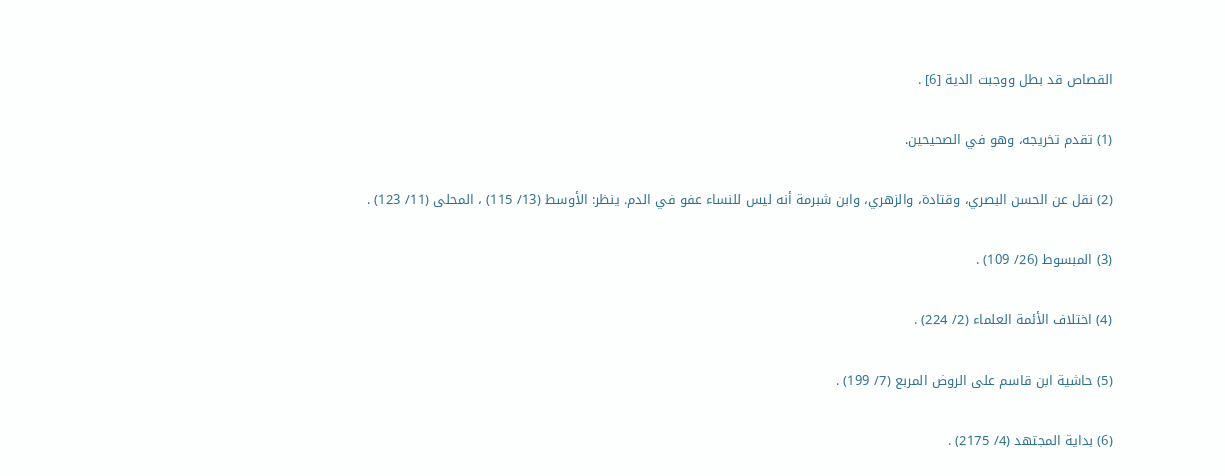القصاص قد بطل ووجبت الدية [6] .

(1) تقدم تخريجه، وهو في الصحيحين.

(2) نقل عن الحسن البصري، وقتادة، والزهري، وابن شبرمة أنه ليس للنساء عفو في الدم. ينظر: الأوسط (13/ 115) ، المحلى (11/ 123) .

(3) المبسوط (26/ 109) .

(4) اختلاف الأئمة العلماء (2/ 224) .

(5) حاشية ابن قاسم على الروض المربع (7/ 199) .

(6) بداية المجتهد (4/ 2175) .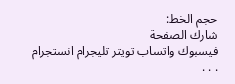حجم الخط:
شارك الصفحة
فيسبوك واتساب تويتر تليجرام انستجرام
. . .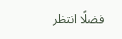فضلًا انتظر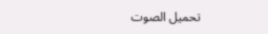تحميل الصوت